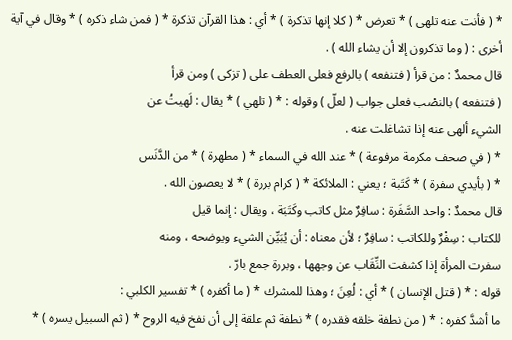* ( فأنت عنه تلهى ) * تعرض * ( كلا إنها تذكرة ) * أي : هذا القرآن تذكرة * ( فمن شاء ذكره ) * وقال في آية أخرى : ( وما تذكرون إلا أن يشاء الله ) .
قال محمدٌ : من قرأ ( فتنفعه ) بالرفع فعلى العطف على ( تزكى ) ومن قرأ
( فتنفعه ) بالنصْب فعلى جواب ( لعلّ ) وقوله : * ( تلهي ) * يقال : لَهيتُ عن
الشيء ألهى عنه إذا تشاغلت عنه .
* ( في صحف مكرمة مرفوعة ) * عند الله في السماء * ( مطهرة ) * من الدَّنَس
* ( بأيدي سفرة ) * كَتَبة ؛ يعني : الملائكة * ( كرام بررة ) * لا يعصون الله .
قال محمدٌ : واحد السَّفَرة : سافِرٌ مثل كاتب وكَتَبَة ، ويقال : إنما قيل
للكتاب : سِفْرٌ وللكاتب : سافِرٌ ؛ لأن معناه : أن يُبَيِّن الشيء ويوضحه ، ومنه
سفرت المرأة إذا كشفت النِّقَاب عن وجهها ، وبررة جمع بارّ .
قوله : * ( قتل الإنسان ) * أي : لُعِنَ ؛ وهذا للمشرك * ( ما أكفره ) * تفسير الكلبي :
ما أشدَّ كفره : * ( من نطفة خلقه فقدره ) * نطفة ثم علقة إلى أن نفخ فيه الروح * ( ثم السبيل يسره ) *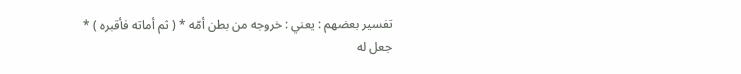تفسير بعضهم : يعني : خروجه من بطن أمّه * ( ثم أماته فأقبره ) *
جعل له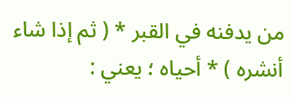من يدفنه في القبر * ( ثم إذا شاء أنشره ) * أحياه ؛ يعني :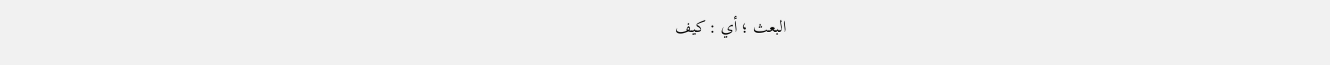البعث ؛ أي : كيف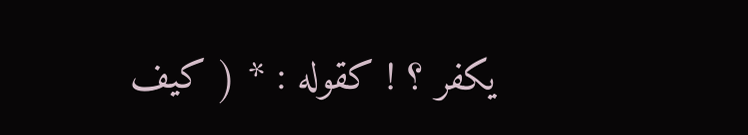يكفر ؟ ! كقوله : * ( كيف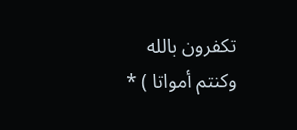تكفرون بالله وكنتم أمواتا ) *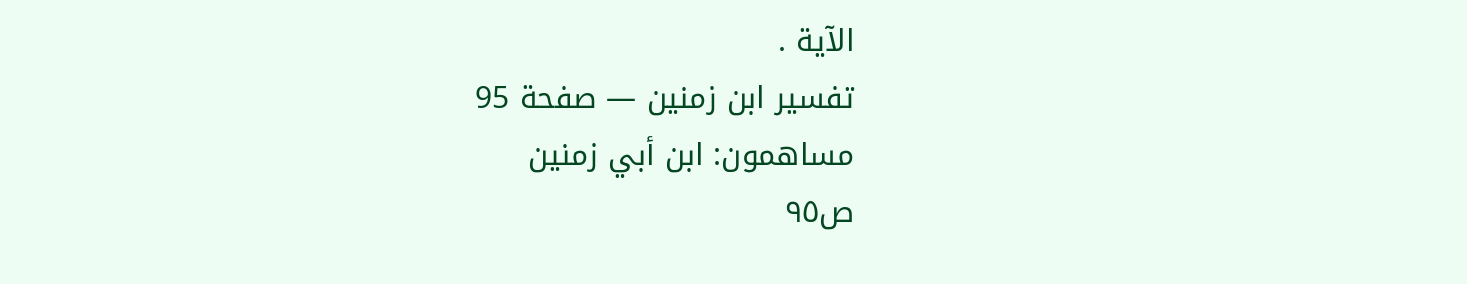الآية .
تفسير ابن زمنين — صفحة 95
مساهمون: ابن أبي زمنين
ص٩٥